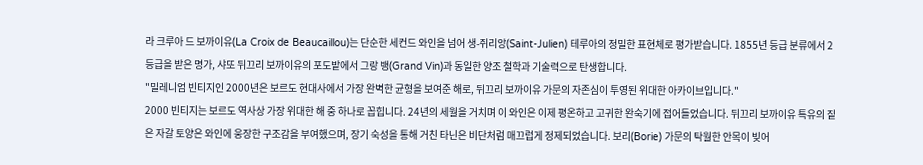라 크루아 드 보까이유(La Croix de Beaucaillou)는 단순한 세컨드 와인을 넘어 생-쥐리앙(Saint-Julien) 테루아의 정밀한 표현체로 평가받습니다. 1855년 등급 분류에서 2등급을 받은 명가, 샤또 뒤끄리 보까이유의 포도밭에서 그랑 뱅(Grand Vin)과 동일한 양조 철학과 기술력으로 탄생합니다.
"밀레니엄 빈티지인 2000년은 보르도 현대사에서 가장 완벽한 균형을 보여준 해로, 뒤끄리 보까이유 가문의 자존심이 투영된 위대한 아카이브입니다."
2000 빈티지는 보르도 역사상 가장 위대한 해 중 하나로 꼽힙니다. 24년의 세월을 거치며 이 와인은 이제 평온하고 고귀한 완숙기에 접어들었습니다. 뒤끄리 보까이유 특유의 짙은 자갈 토양은 와인에 웅장한 구조감을 부여했으며, 장기 숙성을 통해 거친 타닌은 비단처럼 매끄럽게 정제되었습니다. 보리(Borie) 가문의 탁월한 안목이 빚어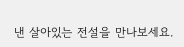낸 살아있는 전설을 만나보세요.